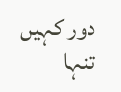دور کہیں تنہا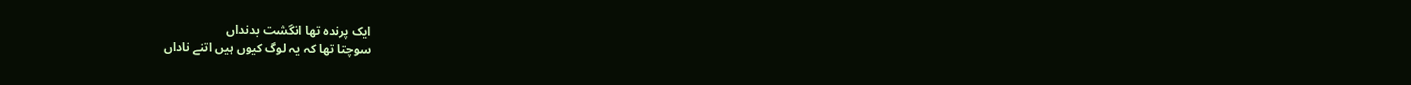ایک پرندہ تھا انگشت بدنداں
سوچتا تھا کہ یہ لوگ کیوں ہیں اتنے ناداں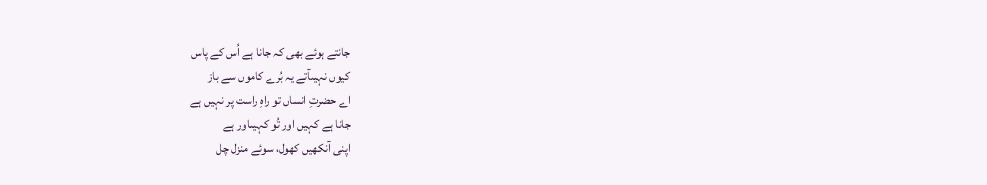جانتے ہوئے بھی کہ جانا ہے اُس کے پاس
کیوں نہیںآتے یہ بُرے کاموں سے باز
اے حضرتِ انساں تو راہِ راست پر نہیں ہے
جانا ہے کہیں اور تُو کہیںاور ہے
اپنی آنکھیں کھول، سوئے منزل چل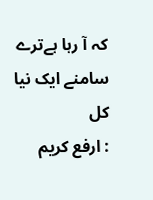کہ آ رہا ہےترے سامنے ایک نیا کل
: ارفع کریم